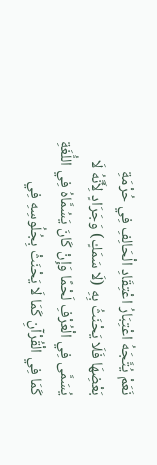نَعَمْ يُتَّجَهُ اعْتِبَارُ اعْتِقَادِ الْحَالِفِ فِي حُرْمَةِ بَعْضِهَا فَلَا يَحْنَثُ بِهِ (لَا سَمَكٍ) وَجَرَادٍ لِأَنَّهُ لَا يُسَمَّى فِي الْعُرْفِ لَحْمًا وَإِنْ كَانَ يَسُمَّاهُ فِي اللُّغَةِ كَمَا فِي الْقُرْآنِ كَمَا لَا يَحْنَثْ بِجُلُوسِهِ فِي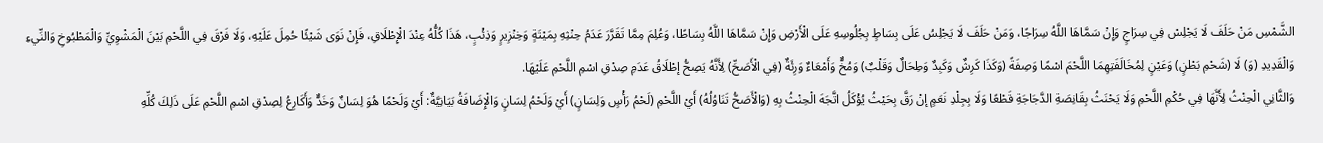الشَّمْسِ مَنْ حَلَفَ لَا يَجْلِسْ فِي سِرَاجٍ وَإِنْ سَمَّاهَا اللَّهُ سِرَاجًا، وَمَنْ حَلَفَ لَا يَجْلِسُ عَلَى بِسَاطٍ بِجُلُوسِهِ عَلَى الْأَرْضِ وَإِنْ سَمَّاهَا اللَّهُ بِسَاطًا، وَعُلِمَ مِمَّا تَقَرَّرَ عَدَمُ حِنْثِهِ بِمَيْتَةٍ وَخِنْزِيرٍ وَذِئْبٍ، هَذَا كُلُّهُ عِنْدَ الْإِطْلَاقِ، فَإِنْ نَوَى شَيْئًا حُمِلَ عَلَيْهِ، وَلَا فَرْقَ فِي اللَّحْمِ بَيْنَ الْمَشْوِيِّ وَالْمَطْبُوخِ وَالنِّيءِ وَالْقَدِيدِ (وَ) لَا (شَحْمِ بَطْنٍ) وَعَيْنٍ لِمُخَالَفَتِهِمَا اللَّحْمَ اسْمًا وَصِفَةً (وَكَذَا كَرِشٌ وَكَبِدٌ وَطِحَالٌ وَقَلْبٌ) وَمُخٌّ وَأَمْعَاءٌ وَرِئَةٌ (فِي الْأَصَحِّ) لِأَنَّهُ يَصِحُّ إطْلَاقُ عَدَمِ صِدْقِ اسْمِ اللَّحْمِ عَلَيْهَا.
وَالثَّانِي الْحِنْثُ لِأَنَّهَا فِي حُكْمِ اللَّحْمِ وَلَا يَحْنَثُ بِقَانِصَةِ الدَّجَاجَةِ قَطْعًا وَلَا بِجِلْدِ نَعَمٍ إنْ رَقَّ بِحَيْثُ يُؤْكَلُ اتَّجَهَ الْحِنْثُ بِهِ (وَالْأَصَحُّ تَنَاوُلُهُ) أَيْ اللَّحْمِ (لَحْمُ رَأْسٍ وَلِسَانٍ) أَيْ وَلَحْمُ لِسَانٍ وَالْإِضَافَةُ بَيَانِيَّةٌ: أَيْ وَلَحْمًا هُوَ لِسَانٌ وَخَدٌّ وَأَكَارِعُ لِصِدْقِ اسْمِ اللَّحْمِ عَلَى ذَلِكَ كُلِّهِ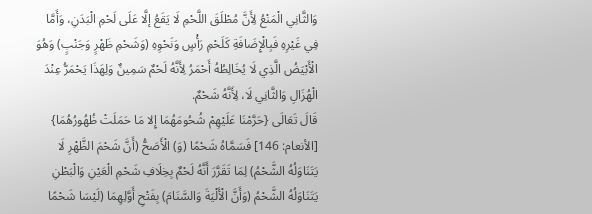وَالثَّانِي الْمَنْعُ لِأَنَّ مُطْلَقَ اللَّحْمِ لَا يَقَعُ إلَّا عَلَى لَحْمِ الْبَدَنِ، وَأَمَّا فِي غَيْرِهِ فَبِالْإِضَافَةِ كَلَحْمِ رَأْسٍ وَنَحْوِهِ (وَشَحْمِ ظَهْرٍ وَجَنْبٍ) وَهُوَ الْأَبْيَضُ الَّذِي لَا يُخَالِطُهُ أَحْمَرُ لِأَنَّهُ لَحْمٌ سَمِينٌ وَلِهَذَا يَحْمَرُّ عِنْدَ الْهُزَالِ وَالثَّانِي لَا، لِأَنَّهُ شَحْمٌ.
قَالَ تَعَالَى {حَرَّمْنَا عَلَيْهِمْ شُحُومَهُمَا إِلا مَا حَمَلَتْ ظُهُورُهُمَا} [الأنعام: 146] فَسَمَّاهُ شَحْمًا (وَ) الْأَصَحُّ (أَنَّ شَحْمَ الظَّهْرِ لَا يَتَنَاوَلُهُ الشَّحْمُ) لِمَا تَقَرَّرَ أَنَّهُ لَحْمٌ بِخِلَافِ شَحْمِ الْعَيْنِ وَالْبَطْنِ يَتَنَاوَلُهُ الشَّحْمُ (وَأَنَّ الْأَلْيَةَ وَالسَّنَامَ) بِفَتْحِ أَوَّلِهِمَا (لَيْسَا شَحْمًا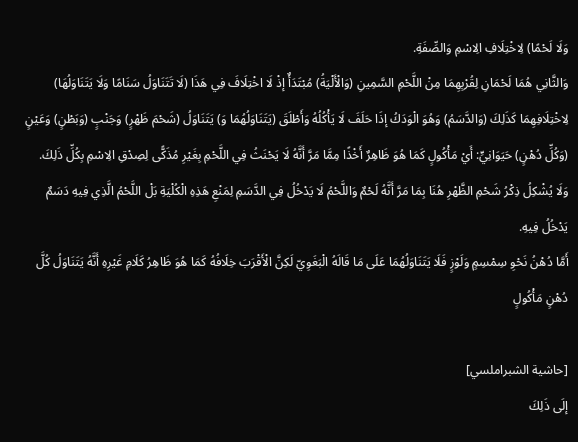وَلَا لَحْمًا) لِاخْتِلَافِ الِاسْمِ وَالصِّفَةِ.
وَالثَّانِي هُمَا لَحْمَانِ لِقُرْبِهِمَا مِنْ اللَّحْمِ السَّمِينِ (وَالْأَلْيَةُ) مُبْتَدَأٌ إذْ لَا اخْتِلَافَ فِي هَذَا (لَا تَتَنَاوَلُ سَنَامًا وَلَا يَتَنَاوَلُهَا) لِاخْتِلَافِهِمَا كَذَلِكَ (وَالدَّسَمُ) وَهُوَ الْوَدَكُ إذَا حَلَفَ لَا يَأْكُلُهُ وَأَطْلَقَ (يَتَنَاوَلُهُمَا وَ) يَتَنَاوَلُ (شَحْمَ ظَهْرٍ) وَجَنْبٍ (وَبَطْنٍ) وَعَيْنٍ (وَكُلِّ دُهْنٍ) حَيَوَانِيٍّ: أَيْ مَأْكُولٍ كَمَا هُوَ ظَاهِرٌ أَخْذًا مِمَّا مَرَّ أَنَّهُ لَا يَحْنَثُ فِي اللَّحْمِ بِغَيْرِ مُذَكًّى لِصِدْقِ الِاسْمِ بِكُلِّ ذَلِكَ.
وَلَا يُشْكِلُ ذِكْرُ شَحْمِ الظَّهْرِ هُنَا بِمَا مَرَّ أَنَّهُ لَحْمٌ وَاللَّحْمُ لَا يَدْخُلُ فِي الدَّسَمِ لِمَنْعِ هَذِهِ الْكُلْيَةِ بَلْ اللَّحْمُ الَّذِي فِيهِ دَسَمٌ يَدْخُلُ فِيهِ.
أَمَّا دُهْنُ نَحْوِ سِمْسِمٍ وَلَوْزٍ فَلَا يَتَنَاوَلُهُمَا عَلَى مَا قَالَهُ الْبَغَوِيّ لَكِنَّ الْأَقْرَبَ خِلَافُهُ كَمَا هُوَ ظَاهِرُ كَلَامِ غَيْرِهِ أَنَّهُ يَتَنَاوَلُ كُلَّ دُهْنٍ مَأْكُولٍ

[حاشية الشبراملسي]
إلَى ذَلِكَ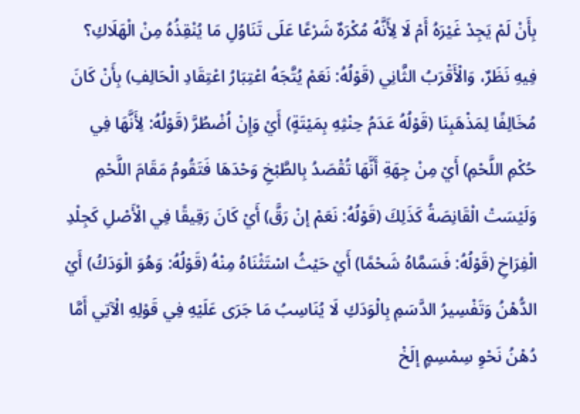بِأَنْ لَمْ يَجِدْ غَيْرَهُ أَمْ لَا لِأَنَّهُ مُكْرَهٌ شَرْعًا عَلَى تَنَاوُلِ مَا يُنْقِذُهُ مِنْ الْهَلَاكِ؟ فِيهِ نَظَرٌ، وَالْأَقْرَبُ الثَّانِي (قَوْلُهُ: نَعَمْ يُتَّجَهُ اعْتِبَارُ اعْتِقَادِ الْحَالِفِ) بِأَنْ كَانَ مُخَالِفًا لِمَذْهَبِنَا (قَوْلُهُ عَدَمُ حِنْثِهِ بِمَيْتَةٍ) أَيْ وَإِنْ اُضْطُرَّ (قَوْلُهُ: لِأَنَّهَا فِي حُكْمِ اللَّحْمِ) أَيْ مِنْ جِهَةِ أَنَّهَا تُقْصَدُ بِالطَّبْخِ وَحْدَهَا فَتَقُومُ مَقَامَ اللَّحْمِ وَلَيْسَتْ الْقَانِصَةُ كَذَلِكَ (قَوْلُهُ: نَعَمْ إنْ رَقَّ) أَيْ كَانَ رَقِيقًا فِي الْأَصْلِ كَجِلْدِ الْفِرَاخِ (قَوْلُهُ: فَسَمَّاهُ شَحْمًا) أَيْ حَيْثُ اسْتَثْنَاهُ مِنْهُ (قَوْلُهُ: وَهُوَ الْوَدَكُ) أَيْ الدُّهْنُ وَتَفْسِيرُ الدَّسَمِ بِالْوَدَكِ لَا يُنَاسِبُ مَا جَرَى عَلَيْهِ فِي قَوْلِهِ الْآتِي أَمَّا دُهْنُ نَحْوِ سِمْسِمٍ إلَخْ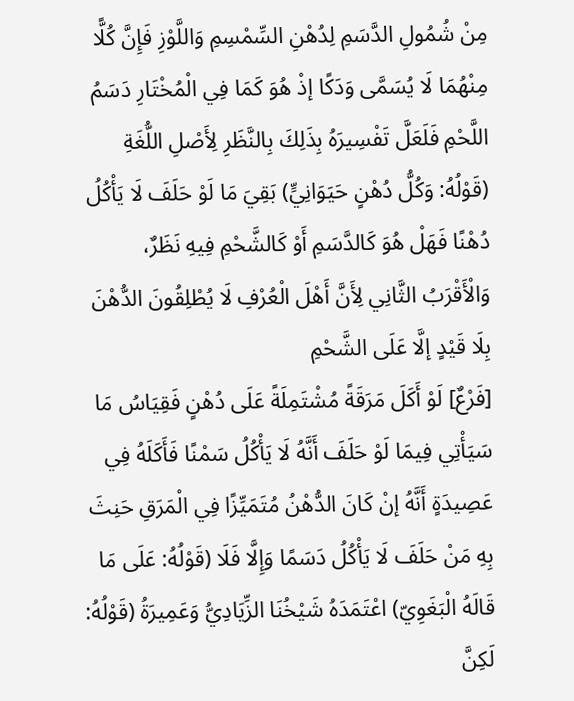مِنْ شُمُولِ الدَّسَمِ لِدُهْنِ السِّمْسِمِ وَاللَّوْزِ فَإِنَّ كُلًّا مِنْهُمَا لَا يُسَمَّى وَدَكًا إذْ هُوَ كَمَا فِي الْمُخْتَارِ دَسَمُ اللَّحْمِ فَلَعَلَّ تَفْسِيرَهُ بِذَلِكَ بِالنَّظَرِ لِأَصْلِ اللُّغَةِ (قَوْلُهُ: وَكُلُّ دُهْنٍ حَيَوَانِيٍّ) بَقِيَ مَا لَوْ حَلَفَ لَا يَأْكُلُ دُهْنًا فَهَلْ هُوَ كَالدَّسَمِ أَوْ كَالشَّحْمِ فِيهِ نَظَرٌ، وَالْأَقْرَبُ الثَّانِي لِأَنَّ أَهْلَ الْعُرْفِ لَا يُطْلِقُونَ الدُّهْنَ بِلَا قَيْدٍ إلَّا عَلَى الشَّحْمِ
[فَرْعٌ] لَوْ أَكَلَ مَرَقَةً مُشْتَمِلَةً عَلَى دُهْنٍ فَقِيَاسُ مَا سَيَأْتِي فِيمَا لَوْ حَلَفَ أَنَّهُ لَا يَأْكُلُ سَمْنًا فَأَكَلَهُ فِي عَصِيدَةٍ أَنَّهُ إنْ كَانَ الدُّهْنُ مُتَمَيِّزًا فِي الْمَرَقِ حَنِثَ بِهِ مَنْ حَلَفَ لَا يَأْكُلُ دَسَمًا وَإِلَّا فَلَا (قَوْلُهُ: عَلَى مَا قَالَهُ الْبَغَوِيّ) اعْتَمَدَهُ شَيْخُنَا الزِّيَادِيُّ وَعَمِيرَةُ (قَوْلُهُ: لَكِنَّ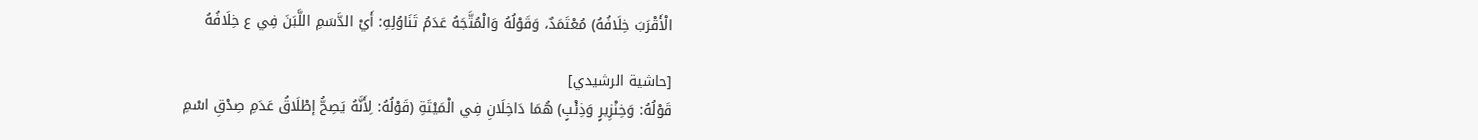الْأَقْرَبَ خِلَافُهُ) مُعْتَمَدٌ، وَقَوْلُهُ وَالْمُتَّجَهُ عَدَمُ تَنَاوُلِهِ: أَيْ الدَّسَمِ اللَّبَنَ فِي ع خِلَافُهُ

[حاشية الرشيدي]
قَوْلُهُ: وَخِنْزِيرٍ وَذِئْبٍ) هُمَا دَاخِلَانِ فِي الْمَيْتَةِ (قَوْلُهُ: لِأَنَّهُ يَصِحُّ إطْلَاقُ عَدَمِ صِدْقِ اسْمِ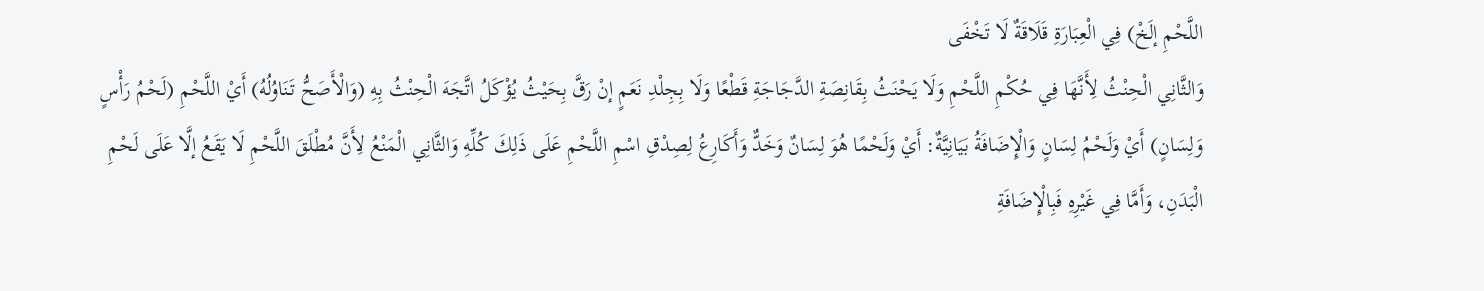اللَّحْمِ إلَخْ) فِي الْعِبَارَةِ قَلَاقَةٌ لَا تَخْفَى
وَالثَّانِي الْحِنْثُ لِأَنَّهَا فِي حُكْمِ اللَّحْمِ وَلَا يَحْنَثُ بِقَانِصَةِ الدَّجَاجَةِ قَطْعًا وَلَا بِجِلْدِ نَعَمٍ إنْ رَقَّ بِحَيْثُ يُؤْكَلُ اتَّجَهَ الْحِنْثُ بِهِ (وَالْأَصَحُّ تَنَاوُلُهُ) أَيْ اللَّحْمِ (لَحْمُ رَأْسٍ وَلِسَانٍ) أَيْ وَلَحْمُ لِسَانٍ وَالْإِضَافَةُ بَيَانِيَّةٌ: أَيْ وَلَحْمًا هُوَ لِسَانٌ وَخَدٌّ وَأَكَارِعُ لِصِدْقِ اسْمِ اللَّحْمِ عَلَى ذَلِكَ كُلِّهِ وَالثَّانِي الْمَنْعُ لِأَنَّ مُطْلَقَ اللَّحْمِ لَا يَقَعُ إلَّا عَلَى لَحْمِ الْبَدَنِ، وَأَمَّا فِي غَيْرِهِ فَبِالْإِضَافَةِ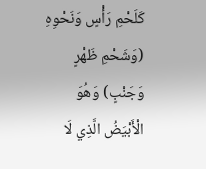كَلَحْمِ رَأْسٍ وَنَحْوِهِ (وَشَحْمِ ظَهْرٍ وَجَنْبٍ) وَهُوَ الْأَبْيَضُ الَّذِي لَا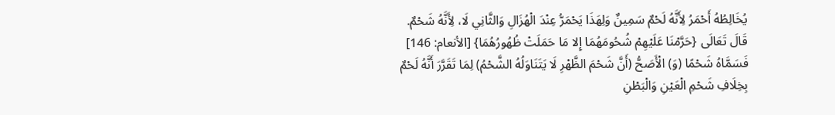يُخَالِطُهُ أَحْمَرُ لِأَنَّهُ لَحْمٌ سَمِينٌ وَلِهَذَا يَحْمَرُّ عِنْدَ الْهُزَالِ وَالثَّانِي لَا، لِأَنَّهُ شَحْمٌ.
قَالَ تَعَالَى {حَرَّمْنَا عَلَيْهِمْ شُحُومَهُمَا إِلا مَا حَمَلَتْ ظُهُورُهُمَا} [الأنعام: 146] فَسَمَّاهُ شَحْمًا (وَ) الْأَصَحُّ (أَنَّ شَحْمَ الظَّهْرِ لَا يَتَنَاوَلُهُ الشَّحْمُ) لِمَا تَقَرَّرَ أَنَّهُ لَحْمٌ بِخِلَافِ شَحْمِ الْعَيْنِ وَالْبَطْنِ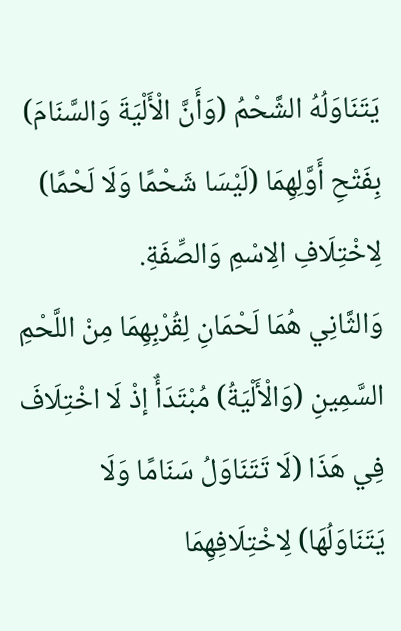يَتَنَاوَلُهُ الشَّحْمُ (وَأَنَّ الْأَلْيَةَ وَالسَّنَامَ) بِفَتْحِ أَوَّلِهِمَا (لَيْسَا شَحْمًا وَلَا لَحْمًا) لِاخْتِلَافِ الِاسْمِ وَالصِّفَةِ.
وَالثَّانِي هُمَا لَحْمَانِ لِقُرْبِهِمَا مِنْ اللَّحْمِ السَّمِينِ (وَالْأَلْيَةُ) مُبْتَدَأٌ إذْ لَا اخْتِلَافَ فِي هَذَا (لَا تَتَنَاوَلُ سَنَامًا وَلَا يَتَنَاوَلُهَا) لِاخْتِلَافِهِمَا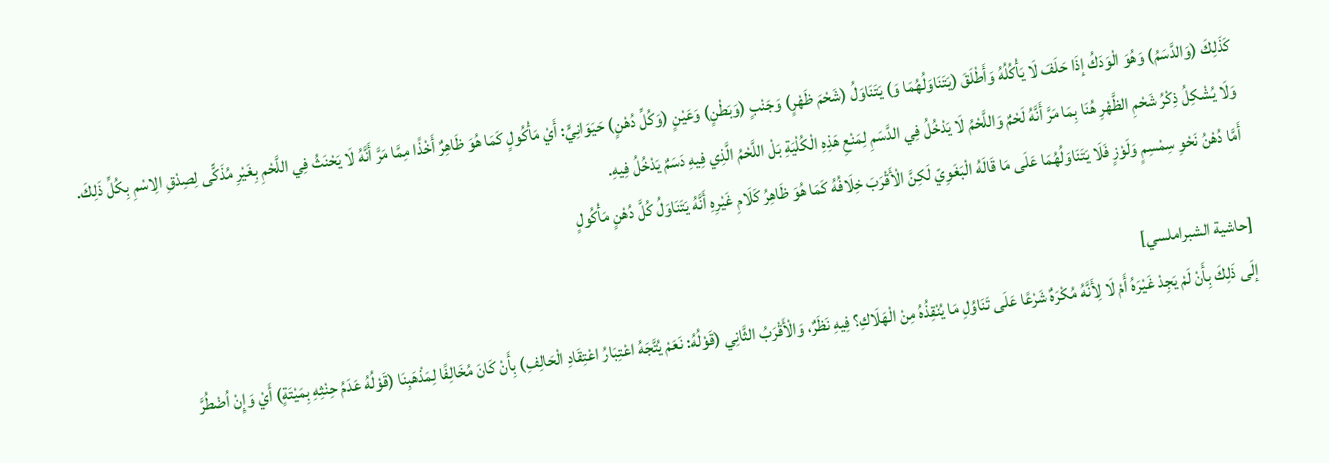كَذَلِكَ (وَالدَّسَمُ) وَهُوَ الْوَدَكُ إذَا حَلَفَ لَا يَأْكُلُهُ وَأَطْلَقَ (يَتَنَاوَلُهُمَا وَ) يَتَنَاوَلُ (شَحْمَ ظَهْرٍ) وَجَنْبٍ (وَبَطْنٍ) وَعَيْنٍ (وَكُلِّ دُهْنٍ) حَيَوَانِيٍّ: أَيْ مَأْكُولٍ كَمَا هُوَ ظَاهِرٌ أَخْذًا مِمَّا مَرَّ أَنَّهُ لَا يَحْنَثُ فِي اللَّحْمِ بِغَيْرِ مُذَكًّى لِصِدْقِ الِاسْمِ بِكُلِّ ذَلِكَ.
وَلَا يُشْكِلُ ذِكْرُ شَحْمِ الظَّهْرِ هُنَا بِمَا مَرَّ أَنَّهُ لَحْمٌ وَاللَّحْمُ لَا يَدْخُلُ فِي الدَّسَمِ لِمَنْعِ هَذِهِ الْكُلْيَةِ بَلْ اللَّحْمُ الَّذِي فِيهِ دَسَمٌ يَدْخُلُ فِيهِ.
أَمَّا دُهْنُ نَحْوِ سِمْسِمٍ وَلَوْزٍ فَلَا يَتَنَاوَلُهُمَا عَلَى مَا قَالَهُ الْبَغَوِيّ لَكِنَّ الْأَقْرَبَ خِلَافُهُ كَمَا هُوَ ظَاهِرُ كَلَامِ غَيْرِهِ أَنَّهُ يَتَنَاوَلُ كُلَّ دُهْنٍ مَأْكُولٍ

[حاشية الشبراملسي]
إلَى ذَلِكَ بِأَنْ لَمْ يَجِدْ غَيْرَهُ أَمْ لَا لِأَنَّهُ مُكْرَهٌ شَرْعًا عَلَى تَنَاوُلِ مَا يُنْقِذُهُ مِنْ الْهَلَاكِ؟ فِيهِ نَظَرٌ، وَالْأَقْرَبُ الثَّانِي (قَوْلُهُ: نَعَمْ يُتَّجَهُ اعْتِبَارُ اعْتِقَادِ الْحَالِفِ) بِأَنْ كَانَ مُخَالِفًا لِمَذْهَبِنَا (قَوْلُهُ عَدَمُ حِنْثِهِ بِمَيْتَةٍ) أَيْ وَإِنْ اُضْطُرَّ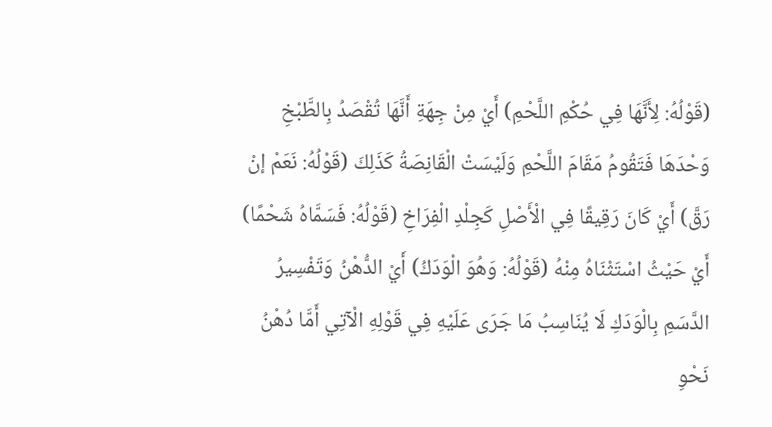(قَوْلُهُ: لِأَنَّهَا فِي حُكْمِ اللَّحْمِ) أَيْ مِنْ جِهَةِ أَنَّهَا تُقْصَدُ بِالطَّبْخِ وَحْدَهَا فَتَقُومُ مَقَامَ اللَّحْمِ وَلَيْسَتْ الْقَانِصَةُ كَذَلِكَ (قَوْلُهُ: نَعَمْ إنْ رَقَّ) أَيْ كَانَ رَقِيقًا فِي الْأَصْلِ كَجِلْدِ الْفِرَاخِ (قَوْلُهُ: فَسَمَّاهُ شَحْمًا) أَيْ حَيْثُ اسْتَثْنَاهُ مِنْهُ (قَوْلُهُ: وَهُوَ الْوَدَكُ) أَيْ الدُّهْنُ وَتَفْسِيرُ الدَّسَمِ بِالْوَدَكِ لَا يُنَاسِبُ مَا جَرَى عَلَيْهِ فِي قَوْلِهِ الْآتِي أَمَّا دُهْنُ نَحْوِ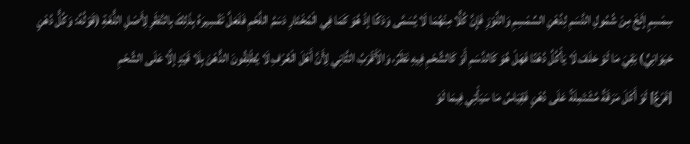سِمْسِمٍ إلَخْ مِنْ شُمُولِ الدَّسَمِ لِدُهْنِ السِّمْسِمِ وَاللَّوْزِ فَإِنَّ كُلًّا مِنْهُمَا لَا يُسَمَّى وَدَكًا إذْ هُوَ كَمَا فِي الْمُخْتَارِ دَسَمُ اللَّحْمِ فَلَعَلَّ تَفْسِيرَهُ بِذَلِكَ بِالنَّظَرِ لِأَصْلِ اللُّغَةِ (قَوْلُهُ: وَكُلُّ دُهْنٍ حَيَوَانِيٍّ) بَقِيَ مَا لَوْ حَلَفَ لَا يَأْكُلُ دُهْنًا فَهَلْ هُوَ كَالدَّسَمِ أَوْ كَالشَّحْمِ فِيهِ نَظَرٌ، وَالْأَقْرَبُ الثَّانِي لِأَنَّ أَهْلَ الْعُرْفِ لَا يُطْلِقُونَ الدُّهْنَ بِلَا قَيْدٍ إلَّا عَلَى الشَّحْمِ
[فَرْعٌ] لَوْ أَكَلَ مَرَقَةً مُشْتَمِلَةً عَلَى دُهْنٍ فَقِيَاسُ مَا سَيَأْتِي فِيمَا لَوْ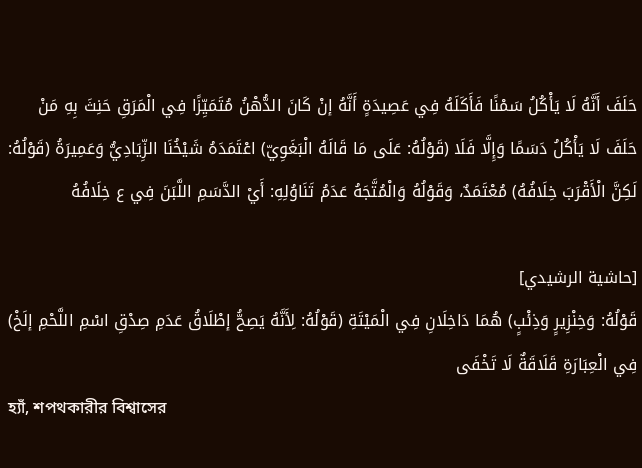حَلَفَ أَنَّهُ لَا يَأْكُلُ سَمْنًا فَأَكَلَهُ فِي عَصِيدَةٍ أَنَّهُ إنْ كَانَ الدُّهْنُ مُتَمَيِّزًا فِي الْمَرَقِ حَنِثَ بِهِ مَنْ حَلَفَ لَا يَأْكُلُ دَسَمًا وَإِلَّا فَلَا (قَوْلُهُ: عَلَى مَا قَالَهُ الْبَغَوِيّ) اعْتَمَدَهُ شَيْخُنَا الزِّيَادِيُّ وَعَمِيرَةُ (قَوْلُهُ: لَكِنَّ الْأَقْرَبَ خِلَافُهُ) مُعْتَمَدٌ، وَقَوْلُهُ وَالْمُتَّجَهُ عَدَمُ تَنَاوُلِهِ: أَيْ الدَّسَمِ اللَّبَنَ فِي ع خِلَافُهُ

[حاشية الرشيدي]
قَوْلُهُ: وَخِنْزِيرٍ وَذِئْبٍ) هُمَا دَاخِلَانِ فِي الْمَيْتَةِ (قَوْلُهُ: لِأَنَّهُ يَصِحُّ إطْلَاقُ عَدَمِ صِدْقِ اسْمِ اللَّحْمِ إلَخْ) فِي الْعِبَارَةِ قَلَاقَةٌ لَا تَخْفَى
হ্যাঁ, শপথকারীর বিশ্বাসের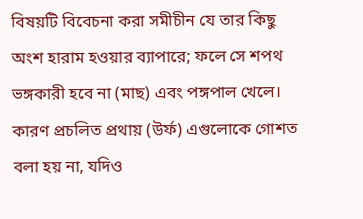বিষয়টি বিবেচনা করা সমীচীন যে তার কিছু অংশ হারাম হওয়ার ব্যাপারে; ফলে সে শপথ ভঙ্গকারী হবে না (মাছ) এবং পঙ্গপাল খেলে। কারণ প্রচলিত প্রথায় (উর্ফ) এগুলোকে গোশত বলা হয় না, যদিও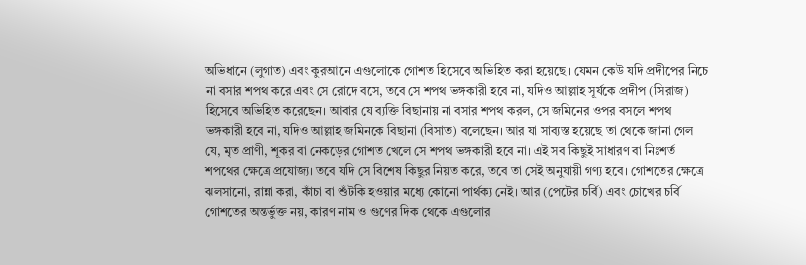অভিধানে (লুগাত) এবং কুরআনে এগুলোকে গোশত হিসেবে অভিহিত করা হয়েছে। যেমন কেউ যদি প্রদীপের নিচে না বসার শপথ করে এবং সে রোদে বসে, তবে সে শপথ ভঙ্গকারী হবে না, যদিও আল্লাহ সূর্যকে প্রদীপ (সিরাজ) হিসেবে অভিহিত করেছেন। আবার যে ব্যক্তি বিছানায় না বসার শপথ করল, সে জমিনের ওপর বসলে শপথ ভঙ্গকারী হবে না, যদিও আল্লাহ জমিনকে বিছানা (বিসাত) বলেছেন। আর যা সাব্যস্ত হয়েছে তা থেকে জানা গেল যে, মৃত প্রাণী, শূকর বা নেকড়ের গোশত খেলে সে শপথ ভঙ্গকারী হবে না। এই সব কিছুই সাধারণ বা নিঃশর্ত শপথের ক্ষেত্রে প্রযোজ্য। তবে যদি সে বিশেষ কিছুর নিয়ত করে, তবে তা সেই অনুযায়ী গণ্য হবে। গোশতের ক্ষেত্রে ঝলসানো, রান্না করা, কাঁচা বা শুঁটকি হওয়ার মধ্যে কোনো পার্থক্য নেই। আর (পেটের চর্বি) এবং চোখের চর্বি গোশতের অন্তর্ভুক্ত নয়, কারণ নাম ও গুণের দিক থেকে এগুলোর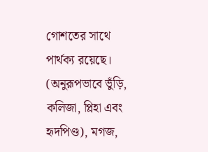গোশতের সাথে পার্থক্য রয়েছে। (অনুরূপভাবে ভুঁড়ি, কলিজা, প্লিহা এবং হৃদপিণ্ড), মগজ,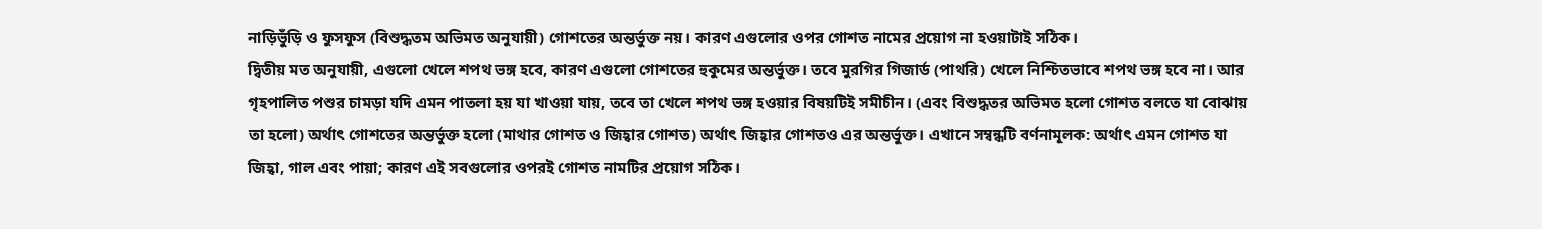নাড়িভুঁড়ি ও ফুসফুস (বিশুদ্ধতম অভিমত অনুযায়ী) গোশতের অন্তর্ভুক্ত নয়। কারণ এগুলোর ওপর গোশত নামের প্রয়োগ না হওয়াটাই সঠিক।
দ্বিতীয় মত অনুযায়ী, এগুলো খেলে শপথ ভঙ্গ হবে, কারণ এগুলো গোশতের হুকুমের অন্তর্ভুক্ত। তবে মুরগির গিজার্ড (পাথরি) খেলে নিশ্চিতভাবে শপথ ভঙ্গ হবে না। আর গৃহপালিত পশুর চামড়া যদি এমন পাতলা হয় যা খাওয়া যায়, তবে তা খেলে শপথ ভঙ্গ হওয়ার বিষয়টিই সমীচীন। (এবং বিশুদ্ধতর অভিমত হলো গোশত বলতে যা বোঝায় তা হলো) অর্থাৎ গোশতের অন্তর্ভুক্ত হলো (মাথার গোশত ও জিহ্বার গোশত) অর্থাৎ জিহ্বার গোশতও এর অন্তর্ভুক্ত। এখানে সম্বন্ধটি বর্ণনামূলক: অর্থাৎ এমন গোশত যা জিহ্বা, গাল এবং পায়া; কারণ এই সবগুলোর ওপরই গোশত নামটির প্রয়োগ সঠিক।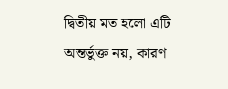দ্বিতীয় মত হলো এটি অন্তর্ভুক্ত নয়, কারণ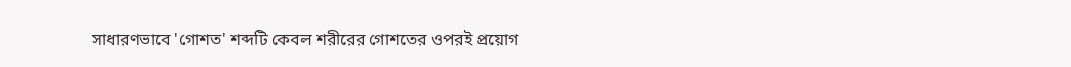সাধারণভাবে 'গোশত' শব্দটি কেবল শরীরের গোশতের ওপরই প্রয়োগ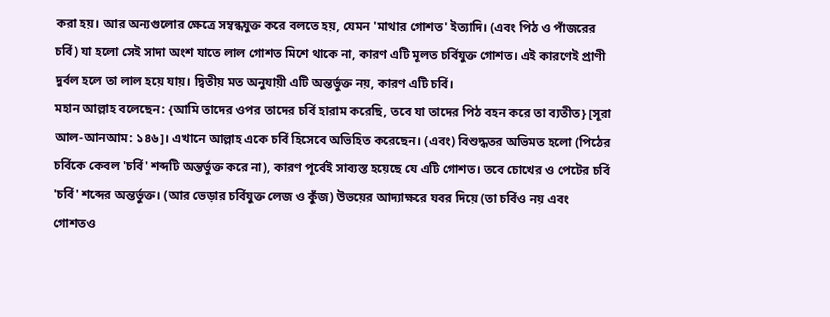করা হয়। আর অন্যগুলোর ক্ষেত্রে সম্বন্ধযুক্ত করে বলতে হয়, যেমন 'মাথার গোশত' ইত্যাদি। (এবং পিঠ ও পাঁজরের চর্বি) যা হলো সেই সাদা অংশ যাতে লাল গোশত মিশে থাকে না, কারণ এটি মূলত চর্বিযুক্ত গোশত। এই কারণেই প্রাণী দুর্বল হলে তা লাল হয়ে যায়। দ্বিতীয় মত অনুযায়ী এটি অন্তর্ভুক্ত নয়, কারণ এটি চর্বি।
মহান আল্লাহ বলেছেন: {আমি তাদের ওপর তাদের চর্বি হারাম করেছি, তবে যা তাদের পিঠ বহন করে তা ব্যতীত} [সূরা আল-আনআম: ১৪৬]। এখানে আল্লাহ একে চর্বি হিসেবে অভিহিত করেছেন। (এবং) বিশুদ্ধতর অভিমত হলো (পিঠের চর্বিকে কেবল 'চর্বি' শব্দটি অন্তর্ভুক্ত করে না), কারণ পূর্বেই সাব্যস্ত হয়েছে যে এটি গোশত। তবে চোখের ও পেটের চর্বি 'চর্বি' শব্দের অন্তর্ভুক্ত। (আর ভেড়ার চর্বিযুক্ত লেজ ও কুঁজ) উভয়ের আদ্যাক্ষরে যবর দিয়ে (তা চর্বিও নয় এবং গোশতও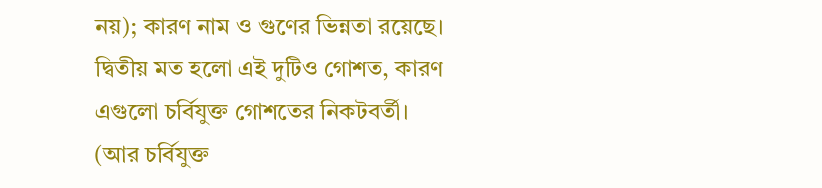নয়); কারণ নাম ও গুণের ভিন্নতা রয়েছে।
দ্বিতীয় মত হলো এই দুটিও গোশত, কারণ এগুলো চর্বিযুক্ত গোশতের নিকটবর্তী। (আর চর্বিযুক্ত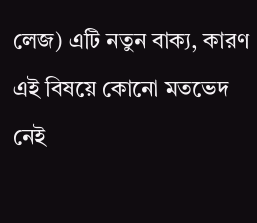লেজ) এটি নতুন বাক্য, কারণ এই বিষয়ে কোনো মতভেদ নেই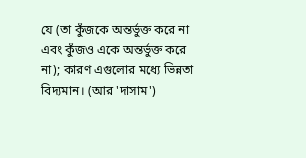যে (তা কুঁজকে অন্তর্ভুক্ত করে না এবং কুঁজও একে অন্তর্ভুক্ত করে না); কারণ এগুলোর মধ্যে ভিন্নতা বিদ্যমান। (আর 'দাসাম')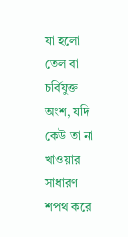যা হলো তেল বা চর্বিযুক্ত অংশ, যদি কেউ তা না খাওয়ার সাধারণ শপথ করে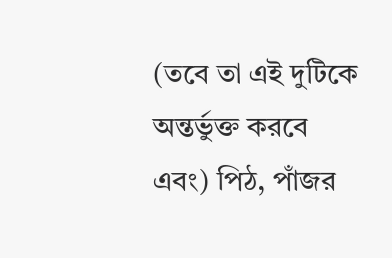(তবে তা এই দুটিকে অন্তর্ভুক্ত করবে এবং) পিঠ, পাঁজর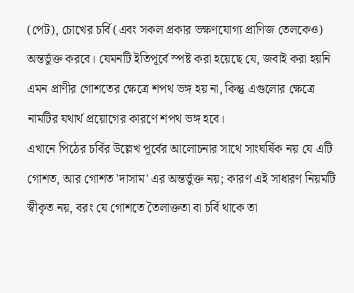(পেট), চোখের চর্বি (এবং সকল প্রকার ভক্ষণযোগ্য প্রাণিজ তেলকেও) অন্তর্ভুক্ত করবে। যেমনটি ইতিপূর্বে স্পষ্ট করা হয়েছে যে, জবাই করা হয়নি এমন প্রাণীর গোশতের ক্ষেত্রে শপথ ভঙ্গ হয় না, কিন্তু এগুলোর ক্ষেত্রে নামটির যথার্থ প্রয়োগের কারণে শপথ ভঙ্গ হবে।
এখানে পিঠের চর্বির উল্লেখ পূর্বের আলোচনার সাথে সাংঘর্ষিক নয় যে এটি গোশত, আর গোশত 'দাসাম' এর অন্তর্ভুক্ত নয়; কারণ এই সাধারণ নিয়মটি স্বীকৃত নয়, বরং যে গোশতে তৈলাক্ততা বা চর্বি থাকে তা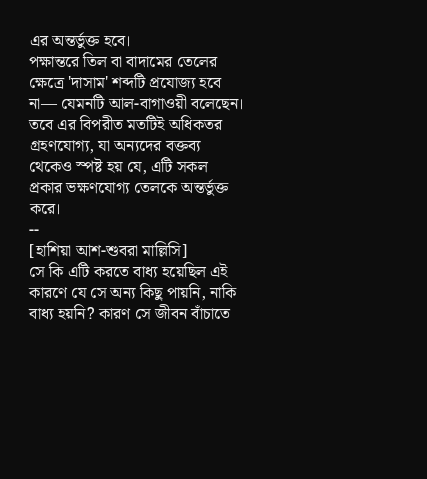এর অন্তর্ভুক্ত হবে।
পক্ষান্তরে তিল বা বাদামের তেলের ক্ষেত্রে 'দাসাম' শব্দটি প্রযোজ্য হবে না— যেমনটি আল-বাগাওয়ী বলেছেন। তবে এর বিপরীত মতটিই অধিকতর গ্রহণযোগ্য, যা অন্যদের বক্তব্য থেকেও স্পষ্ট হয় যে, এটি সকল প্রকার ভক্ষণযোগ্য তেলকে অন্তর্ভুক্ত করে।
--
[হাশিয়া আশ-শুবরা মাল্লিসি]
সে কি এটি করতে বাধ্য হয়েছিল এই কারণে যে সে অন্য কিছু পায়নি, নাকি বাধ্য হয়নি? কারণ সে জীবন বাঁচাতে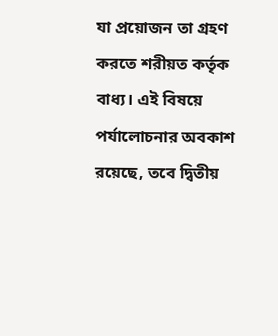যা প্রয়োজন তা গ্রহণ করতে শরীয়ত কর্তৃক বাধ্য। এই বিষয়ে পর্যালোচনার অবকাশ রয়েছে, তবে দ্বিতীয়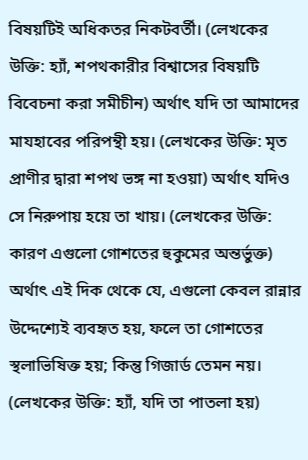বিষয়টিই অধিকতর নিকটবর্তী। (লেখকের উক্তি: হ্যাঁ, শপথকারীর বিশ্বাসের বিষয়টি বিবেচনা করা সমীচীন) অর্থাৎ যদি তা আমাদের মাযহাবের পরিপন্থী হয়। (লেখকের উক্তি: মৃত প্রাণীর দ্বারা শপথ ভঙ্গ না হওয়া) অর্থাৎ যদিও সে নিরুপায় হয়ে তা খায়। (লেখকের উক্তি: কারণ এগুলো গোশতের হুকুমের অন্তর্ভুক্ত) অর্থাৎ এই দিক থেকে যে, এগুলো কেবল রান্নার উদ্দেশ্যেই ব্যবহৃত হয়, ফলে তা গোশতের স্থলাভিষিক্ত হয়; কিন্তু গিজার্ড তেমন নয়। (লেখকের উক্তি: হ্যাঁ, যদি তা পাতলা হয়)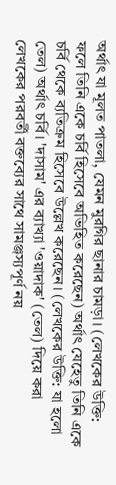অর্থাৎ যা মূলত পাতলা, যেমন মুরগির ছানার চামড়া। (লেখকের উক্তি: ফলে তিনি একে চর্বি হিসেবে অভিহিত করেছেন) অর্থাৎ যেহেতু তিনি একে চর্বি থেকে ব্যতিক্রম হিসেবে উল্লেখ করেছেন। (লেখকের উক্তি: যা হলো তেল) অর্থাৎ চর্বি। 'দাসাম' এর ব্যাখ্যা 'ওয়াদাক' (তেল) দিয়ে করা লেখকের পরবর্তী বক্তব্যের সাথে সামঞ্জস্যপূর্ণ নয়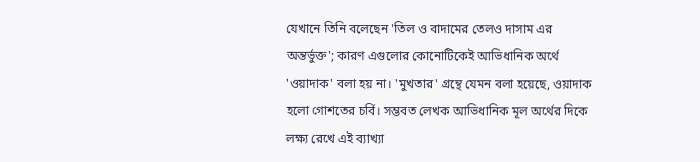যেখানে তিনি বলেছেন 'তিল ও বাদামের তেলও দাসাম এর অন্তর্ভুক্ত'; কারণ এগুলোর কোনোটিকেই আভিধানিক অর্থে 'ওয়াদাক' বলা হয় না। 'মুখতার' গ্রন্থে যেমন বলা হয়েছে, ওয়াদাক হলো গোশতের চর্বি। সম্ভবত লেখক আভিধানিক মূল অর্থের দিকে লক্ষ্য রেখে এই ব্যাখ্যা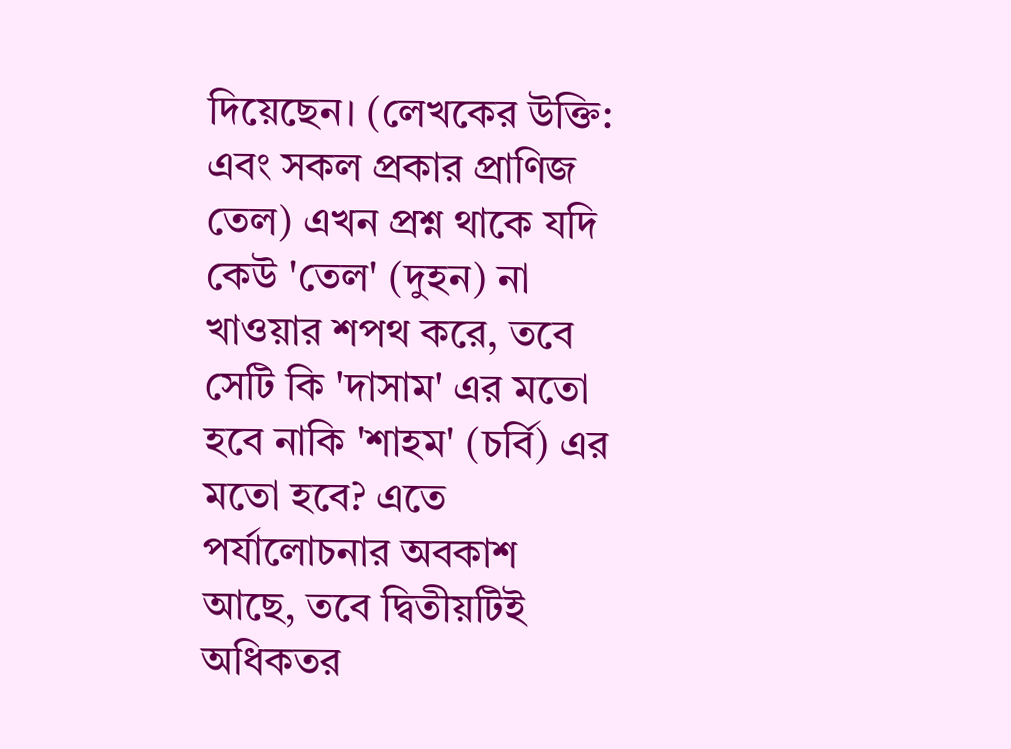দিয়েছেন। (লেখকের উক্তি: এবং সকল প্রকার প্রাণিজ তেল) এখন প্রশ্ন থাকে যদি কেউ 'তেল' (দুহন) না খাওয়ার শপথ করে, তবে সেটি কি 'দাসাম' এর মতো হবে নাকি 'শাহম' (চর্বি) এর মতো হবে? এতে পর্যালোচনার অবকাশ আছে, তবে দ্বিতীয়টিই অধিকতর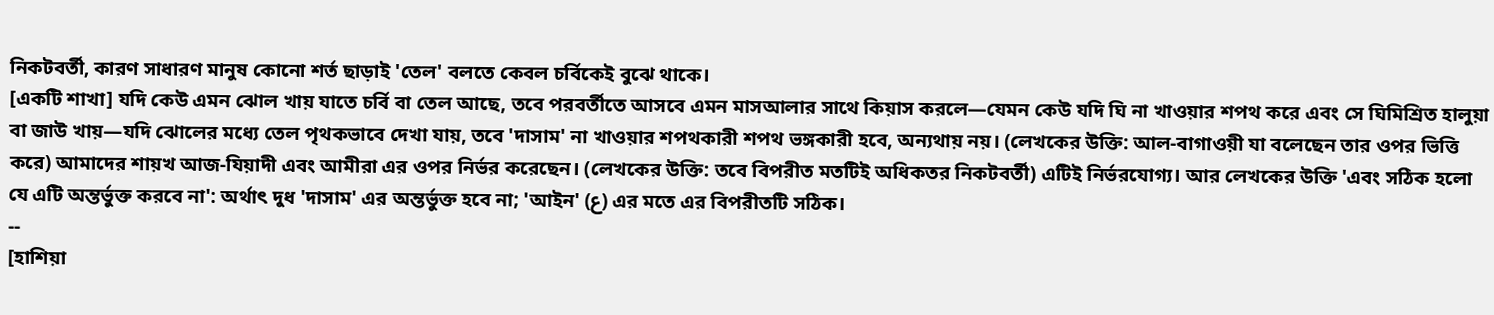নিকটবর্তী, কারণ সাধারণ মানুষ কোনো শর্ত ছাড়াই 'তেল' বলতে কেবল চর্বিকেই বুঝে থাকে।
[একটি শাখা] যদি কেউ এমন ঝোল খায় যাতে চর্বি বা তেল আছে, তবে পরবর্তীতে আসবে এমন মাসআলার সাথে কিয়াস করলে—যেমন কেউ যদি ঘি না খাওয়ার শপথ করে এবং সে ঘিমিশ্রিত হালুয়া বা জাউ খায়—যদি ঝোলের মধ্যে তেল পৃথকভাবে দেখা যায়, তবে 'দাসাম' না খাওয়ার শপথকারী শপথ ভঙ্গকারী হবে, অন্যথায় নয়। (লেখকের উক্তি: আল-বাগাওয়ী যা বলেছেন তার ওপর ভিত্তি করে) আমাদের শায়খ আজ-যিয়াদী এবং আমীরা এর ওপর নির্ভর করেছেন। (লেখকের উক্তি: তবে বিপরীত মতটিই অধিকতর নিকটবর্তী) এটিই নির্ভরযোগ্য। আর লেখকের উক্তি 'এবং সঠিক হলো যে এটি অন্তর্ভুক্ত করবে না': অর্থাৎ দুধ 'দাসাম' এর অন্তর্ভুক্ত হবে না; 'আইন' (ع) এর মতে এর বিপরীতটি সঠিক।
--
[হাশিয়া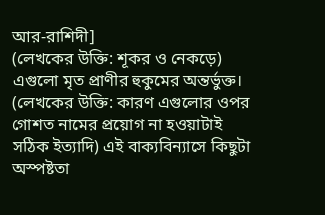আর-রাশিদী]
(লেখকের উক্তি: শূকর ও নেকড়ে) এগুলো মৃত প্রাণীর হুকুমের অন্তর্ভুক্ত। (লেখকের উক্তি: কারণ এগুলোর ওপর গোশত নামের প্রয়োগ না হওয়াটাই সঠিক ইত্যাদি) এই বাক্যবিন্যাসে কিছুটা অস্পষ্টতা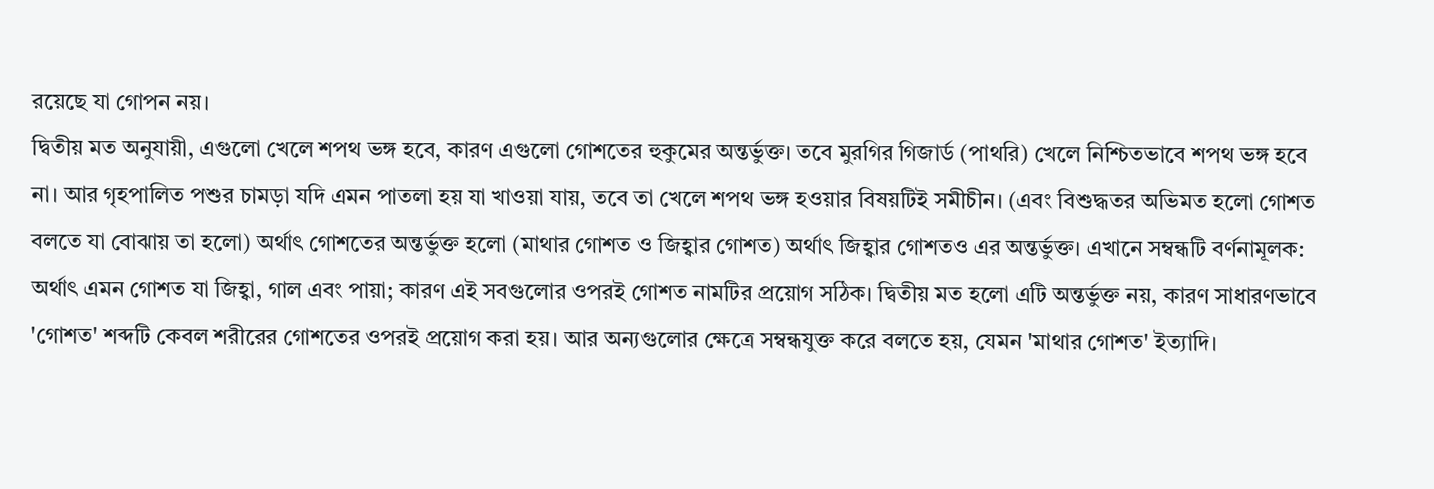রয়েছে যা গোপন নয়।
দ্বিতীয় মত অনুযায়ী, এগুলো খেলে শপথ ভঙ্গ হবে, কারণ এগুলো গোশতের হুকুমের অন্তর্ভুক্ত। তবে মুরগির গিজার্ড (পাথরি) খেলে নিশ্চিতভাবে শপথ ভঙ্গ হবে না। আর গৃহপালিত পশুর চামড়া যদি এমন পাতলা হয় যা খাওয়া যায়, তবে তা খেলে শপথ ভঙ্গ হওয়ার বিষয়টিই সমীচীন। (এবং বিশুদ্ধতর অভিমত হলো গোশত বলতে যা বোঝায় তা হলো) অর্থাৎ গোশতের অন্তর্ভুক্ত হলো (মাথার গোশত ও জিহ্বার গোশত) অর্থাৎ জিহ্বার গোশতও এর অন্তর্ভুক্ত। এখানে সম্বন্ধটি বর্ণনামূলক: অর্থাৎ এমন গোশত যা জিহ্বা, গাল এবং পায়া; কারণ এই সবগুলোর ওপরই গোশত নামটির প্রয়োগ সঠিক। দ্বিতীয় মত হলো এটি অন্তর্ভুক্ত নয়, কারণ সাধারণভাবে 'গোশত' শব্দটি কেবল শরীরের গোশতের ওপরই প্রয়োগ করা হয়। আর অন্যগুলোর ক্ষেত্রে সম্বন্ধযুক্ত করে বলতে হয়, যেমন 'মাথার গোশত' ইত্যাদি।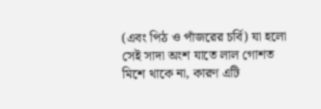(এবং পিঠ ও পাঁজরের চর্বি) যা হলো সেই সাদা অংশ যাতে লাল গোশত মিশে থাকে না, কারণ এটি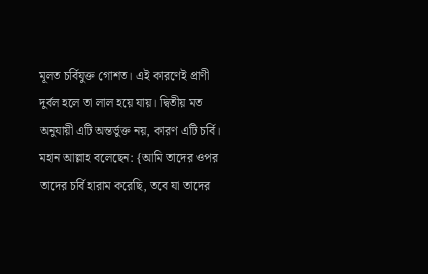মূলত চর্বিযুক্ত গোশত। এই কারণেই প্রাণী দুর্বল হলে তা লাল হয়ে যায়। দ্বিতীয় মত অনুযায়ী এটি অন্তর্ভুক্ত নয়, কারণ এটি চর্বি।
মহান আল্লাহ বলেছেন: {আমি তাদের ওপর তাদের চর্বি হারাম করেছি, তবে যা তাদের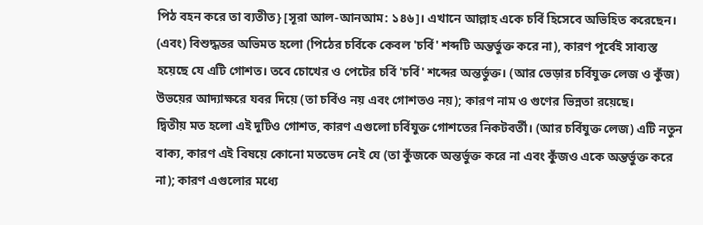পিঠ বহন করে তা ব্যতীত} [সূরা আল-আনআম: ১৪৬]। এখানে আল্লাহ একে চর্বি হিসেবে অভিহিত করেছেন। (এবং) বিশুদ্ধতর অভিমত হলো (পিঠের চর্বিকে কেবল 'চর্বি' শব্দটি অন্তর্ভুক্ত করে না), কারণ পূর্বেই সাব্যস্ত হয়েছে যে এটি গোশত। তবে চোখের ও পেটের চর্বি 'চর্বি' শব্দের অন্তর্ভুক্ত। (আর ভেড়ার চর্বিযুক্ত লেজ ও কুঁজ) উভয়ের আদ্যাক্ষরে যবর দিয়ে (তা চর্বিও নয় এবং গোশতও নয়); কারণ নাম ও গুণের ভিন্নতা রয়েছে।
দ্বিতীয় মত হলো এই দুটিও গোশত, কারণ এগুলো চর্বিযুক্ত গোশতের নিকটবর্তী। (আর চর্বিযুক্ত লেজ) এটি নতুন বাক্য, কারণ এই বিষয়ে কোনো মতভেদ নেই যে (তা কুঁজকে অন্তর্ভুক্ত করে না এবং কুঁজও একে অন্তর্ভুক্ত করে না); কারণ এগুলোর মধ্যে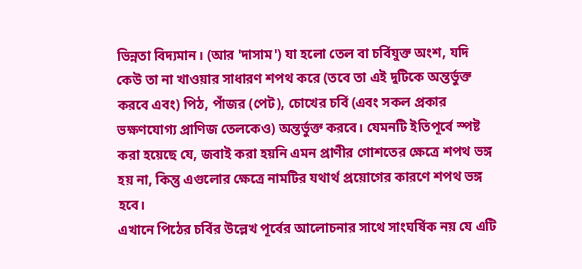ভিন্নতা বিদ্যমান। (আর 'দাসাম') যা হলো তেল বা চর্বিযুক্ত অংশ, যদি কেউ তা না খাওয়ার সাধারণ শপথ করে (তবে তা এই দুটিকে অন্তর্ভুক্ত করবে এবং) পিঠ, পাঁজর (পেট), চোখের চর্বি (এবং সকল প্রকার ভক্ষণযোগ্য প্রাণিজ তেলকেও) অন্তর্ভুক্ত করবে। যেমনটি ইতিপূর্বে স্পষ্ট করা হয়েছে যে, জবাই করা হয়নি এমন প্রাণীর গোশতের ক্ষেত্রে শপথ ভঙ্গ হয় না, কিন্তু এগুলোর ক্ষেত্রে নামটির যথার্থ প্রয়োগের কারণে শপথ ভঙ্গ হবে।
এখানে পিঠের চর্বির উল্লেখ পূর্বের আলোচনার সাথে সাংঘর্ষিক নয় যে এটি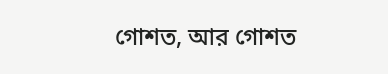গোশত, আর গোশত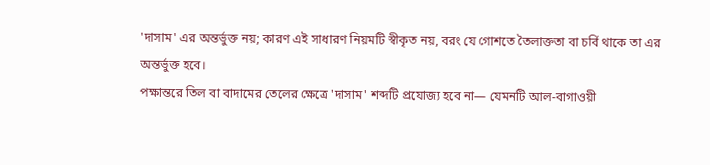'দাসাম' এর অন্তর্ভুক্ত নয়; কারণ এই সাধারণ নিয়মটি স্বীকৃত নয়, বরং যে গোশতে তৈলাক্ততা বা চর্বি থাকে তা এর অন্তর্ভুক্ত হবে।
পক্ষান্তরে তিল বা বাদামের তেলের ক্ষেত্রে 'দাসাম' শব্দটি প্রযোজ্য হবে না— যেমনটি আল-বাগাওয়ী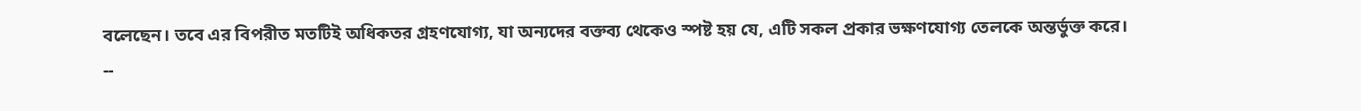বলেছেন। তবে এর বিপরীত মতটিই অধিকতর গ্রহণযোগ্য, যা অন্যদের বক্তব্য থেকেও স্পষ্ট হয় যে, এটি সকল প্রকার ভক্ষণযোগ্য তেলকে অন্তর্ভুক্ত করে।
--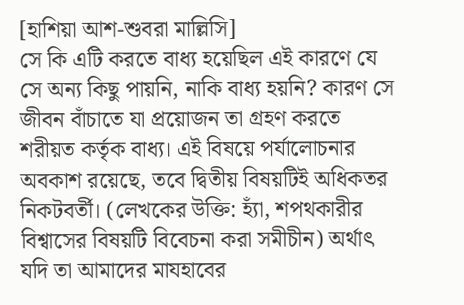[হাশিয়া আশ-শুবরা মাল্লিসি]
সে কি এটি করতে বাধ্য হয়েছিল এই কারণে যে সে অন্য কিছু পায়নি, নাকি বাধ্য হয়নি? কারণ সে জীবন বাঁচাতে যা প্রয়োজন তা গ্রহণ করতে শরীয়ত কর্তৃক বাধ্য। এই বিষয়ে পর্যালোচনার অবকাশ রয়েছে, তবে দ্বিতীয় বিষয়টিই অধিকতর নিকটবর্তী। (লেখকের উক্তি: হ্যাঁ, শপথকারীর বিশ্বাসের বিষয়টি বিবেচনা করা সমীচীন) অর্থাৎ যদি তা আমাদের মাযহাবের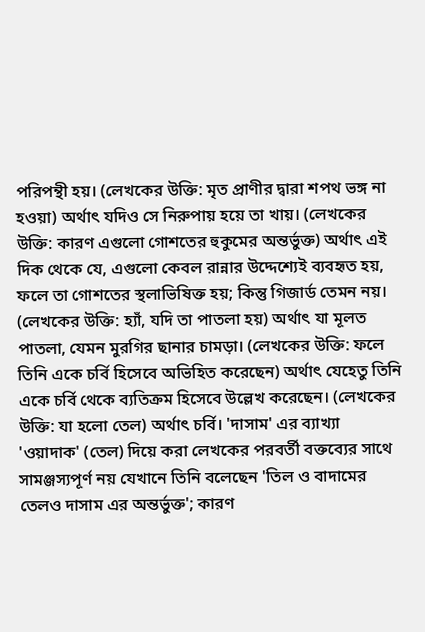পরিপন্থী হয়। (লেখকের উক্তি: মৃত প্রাণীর দ্বারা শপথ ভঙ্গ না হওয়া) অর্থাৎ যদিও সে নিরুপায় হয়ে তা খায়। (লেখকের উক্তি: কারণ এগুলো গোশতের হুকুমের অন্তর্ভুক্ত) অর্থাৎ এই দিক থেকে যে, এগুলো কেবল রান্নার উদ্দেশ্যেই ব্যবহৃত হয়, ফলে তা গোশতের স্থলাভিষিক্ত হয়; কিন্তু গিজার্ড তেমন নয়। (লেখকের উক্তি: হ্যাঁ, যদি তা পাতলা হয়) অর্থাৎ যা মূলত পাতলা, যেমন মুরগির ছানার চামড়া। (লেখকের উক্তি: ফলে তিনি একে চর্বি হিসেবে অভিহিত করেছেন) অর্থাৎ যেহেতু তিনি একে চর্বি থেকে ব্যতিক্রম হিসেবে উল্লেখ করেছেন। (লেখকের উক্তি: যা হলো তেল) অর্থাৎ চর্বি। 'দাসাম' এর ব্যাখ্যা 'ওয়াদাক' (তেল) দিয়ে করা লেখকের পরবর্তী বক্তব্যের সাথে সামঞ্জস্যপূর্ণ নয় যেখানে তিনি বলেছেন 'তিল ও বাদামের তেলও দাসাম এর অন্তর্ভুক্ত'; কারণ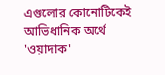এগুলোর কোনোটিকেই আভিধানিক অর্থে 'ওয়াদাক'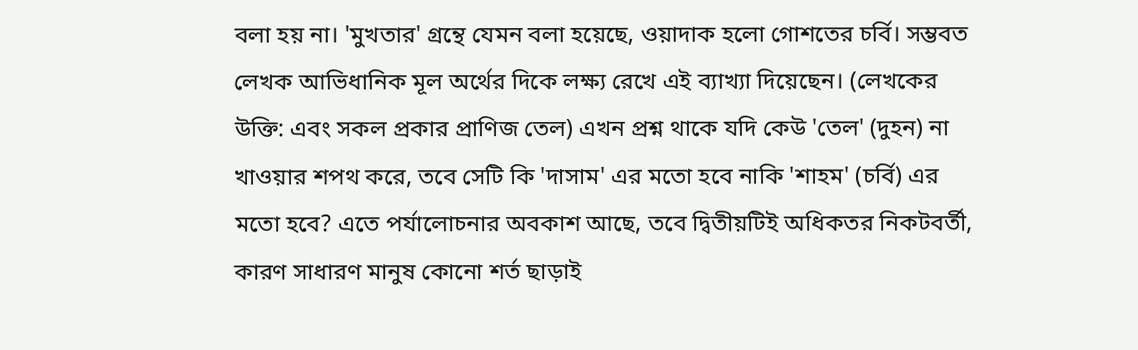বলা হয় না। 'মুখতার' গ্রন্থে যেমন বলা হয়েছে, ওয়াদাক হলো গোশতের চর্বি। সম্ভবত লেখক আভিধানিক মূল অর্থের দিকে লক্ষ্য রেখে এই ব্যাখ্যা দিয়েছেন। (লেখকের উক্তি: এবং সকল প্রকার প্রাণিজ তেল) এখন প্রশ্ন থাকে যদি কেউ 'তেল' (দুহন) না খাওয়ার শপথ করে, তবে সেটি কি 'দাসাম' এর মতো হবে নাকি 'শাহম' (চর্বি) এর মতো হবে? এতে পর্যালোচনার অবকাশ আছে, তবে দ্বিতীয়টিই অধিকতর নিকটবর্তী, কারণ সাধারণ মানুষ কোনো শর্ত ছাড়াই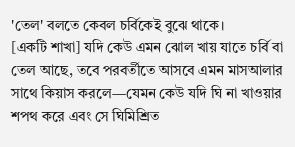'তেল' বলতে কেবল চর্বিকেই বুঝে থাকে।
[একটি শাখা] যদি কেউ এমন ঝোল খায় যাতে চর্বি বা তেল আছে, তবে পরবর্তীতে আসবে এমন মাসআলার সাথে কিয়াস করলে—যেমন কেউ যদি ঘি না খাওয়ার শপথ করে এবং সে ঘিমিশ্রিত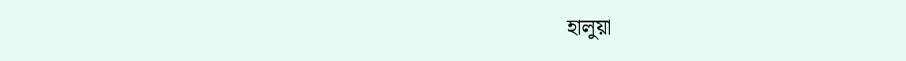হালুয়া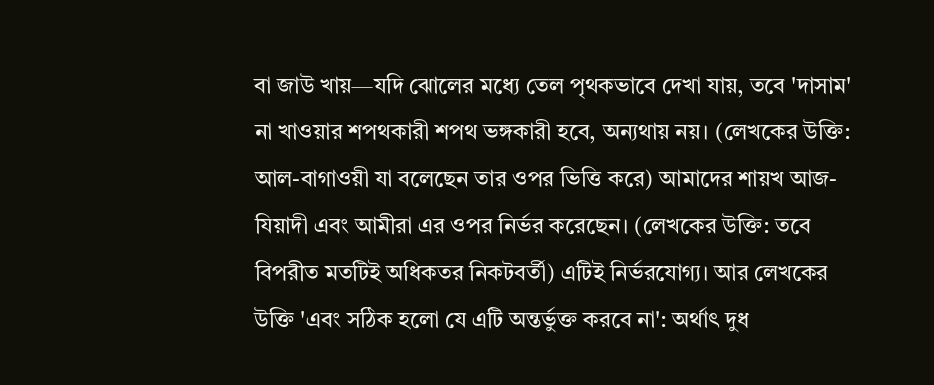বা জাউ খায়—যদি ঝোলের মধ্যে তেল পৃথকভাবে দেখা যায়, তবে 'দাসাম' না খাওয়ার শপথকারী শপথ ভঙ্গকারী হবে, অন্যথায় নয়। (লেখকের উক্তি: আল-বাগাওয়ী যা বলেছেন তার ওপর ভিত্তি করে) আমাদের শায়খ আজ-যিয়াদী এবং আমীরা এর ওপর নির্ভর করেছেন। (লেখকের উক্তি: তবে বিপরীত মতটিই অধিকতর নিকটবর্তী) এটিই নির্ভরযোগ্য। আর লেখকের উক্তি 'এবং সঠিক হলো যে এটি অন্তর্ভুক্ত করবে না': অর্থাৎ দুধ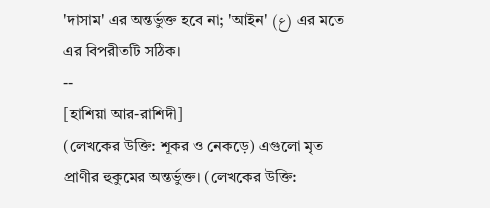'দাসাম' এর অন্তর্ভুক্ত হবে না; 'আইন' (ع) এর মতে এর বিপরীতটি সঠিক।
--
[হাশিয়া আর-রাশিদী]
(লেখকের উক্তি: শূকর ও নেকড়ে) এগুলো মৃত প্রাণীর হুকুমের অন্তর্ভুক্ত। (লেখকের উক্তি: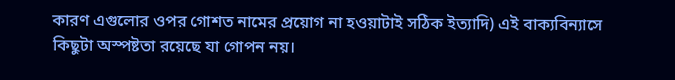কারণ এগুলোর ওপর গোশত নামের প্রয়োগ না হওয়াটাই সঠিক ইত্যাদি) এই বাক্যবিন্যাসে কিছুটা অস্পষ্টতা রয়েছে যা গোপন নয়।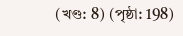(খণ্ড: 8) (পৃষ্ঠা: 198)